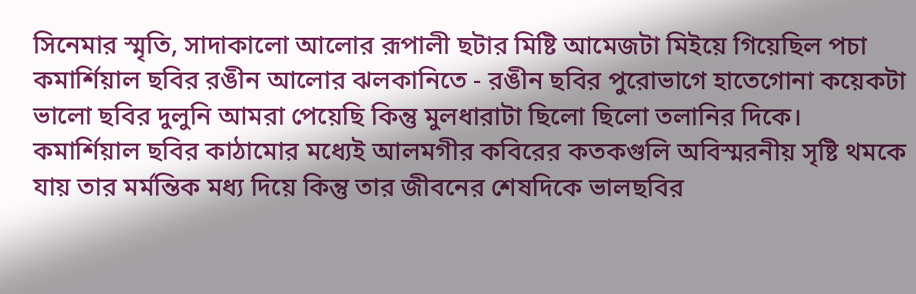সিনেমার স্মৃতি, সাদাকালো আলোর রূপালী ছটার মিষ্টি আমেজটা মিইয়ে গিয়েছিল পচা কমার্শিয়াল ছবির রঙীন আলোর ঝলকানিতে - রঙীন ছবির পুরোভাগে হাতেগোনা কয়েকটা ভালো ছবির দুলুনি আমরা পেয়েছি কিন্তু মুলধারাটা ছিলো ছিলো তলানির দিকে।
কমার্শিয়াল ছবির কাঠামোর মধ্যেই আলমগীর কবিরের কতকগুলি অবিস্মরনীয় সৃষ্টি থমকে যায় তার মর্মন্তিক মধ্য দিয়ে কিন্তু তার জীবনের শেষদিকে ভালছবির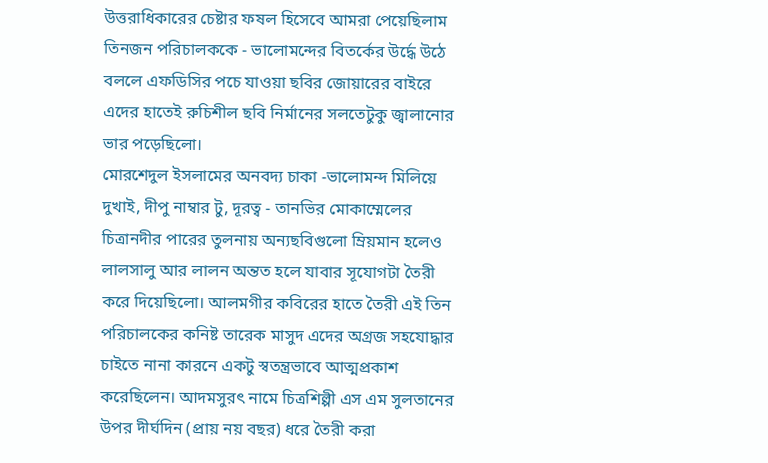উত্তরাধিকারের চেষ্টার ফষল হিসেবে আমরা পেয়েছিলাম তিনজন পরিচালককে - ভালোমন্দের বিতর্কের উর্দ্ধে উঠে বললে এফডিসির পচে যাওয়া ছবির জোয়ারের বাইরে এদের হাতেই রুচিশীল ছবি নির্মানের সলতেটুকু জ্বালানোর ভার পড়েছিলো।
মোরশেদুল ইসলামের অনবদ্য চাকা -ভালোমন্দ মিলিয়ে দুখাই, দীপু নাম্বার টু, দূরত্ব - তানভির মোকাম্মেলের চিত্রানদীর পারের তুলনায় অন্যছবিগুলো ম্রিয়মান হলেও লালসালু আর লালন অন্তত হলে যাবার সূযোগটা তৈরী করে দিয়েছিলো। আলমগীর কবিরের হাতে তৈরী এই তিন পরিচালকের কনিষ্ট তারেক মাসুদ এদের অগ্রজ সহযোদ্ধার চাইতে নানা কারনে একটু স্বতন্ত্রভাবে আত্মপ্রকাশ করেছিলেন। আদমসুরৎ নামে চিত্রশিল্পী এস এম সুলতানের উপর দীর্ঘদিন (প্রায় নয় বছর) ধরে তৈরী করা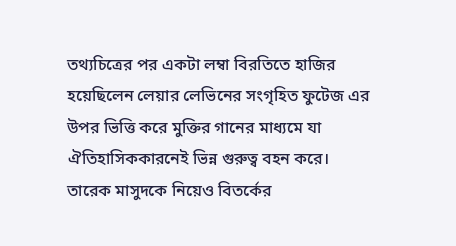তথ্যচিত্রের পর একটা লম্বা বিরতিতে হাজির হয়েছিলেন লেয়ার লেভিনের সংগৃহিত ফুটেজ এর উপর ভিত্তি করে মুক্তির গানের মাধ্যমে যা ঐতিহাসিককারনেই ভিন্ন গুরুত্ব বহন করে।
তারেক মাসুদকে নিয়েও বিতর্কের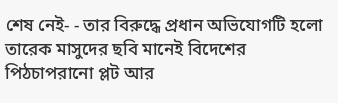শেষ নেই- - তার বিরুদ্ধে প্রধান অভিযোগটি হলো তারেক মাসুদের ছবি মানেই বিদেশের পিঠচাপরানো প্লট আর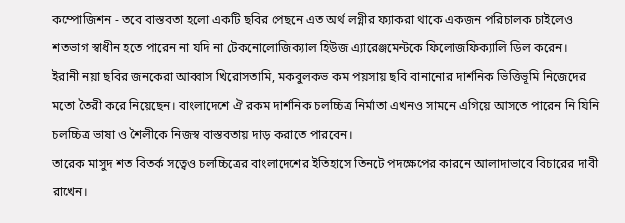কম্পোজিশন - তবে বাস্তবতা হলো একটি ছবির পেছনে এত অর্থ লগ্নীর ফ্যাকরা থাকে একজন পরিচালক চাইলেও শতভাগ স্বাধীন হতে পারেন না যদি না টেকনোলোজিক্যাল হিউজ এ্যারেঞ্জমেন্টকে ফিলোজফিক্যালি ডিল করেন।
ইরানী নয়া ছবির জনকেরা আব্বাস খিরোসতামি, মকবুলকভ কম পয়সায় ছবি বানানোর দার্শনিক ভিত্তিভূমি নিজেদের মতো তৈরী করে নিয়েছেন। বাংলাদেশে ঐ রকম দার্শনিক চলচ্চিত্র নির্মাতা এখনও সামনে এগিয়ে আসতে পারেন নি যিনি চলচ্চিত্র ভাষা ও শৈলীকে নিজস্ব বাস্তবতায় দাড় করাতে পারবেন।
তারেক মাসুদ শত বিতর্ক সত্বেও চলচ্চিত্রের বাংলাদেশের ইতিহাসে তিনটে পদক্ষেপের কারনে আলাদাভাবে বিচারের দাবী রাখেন।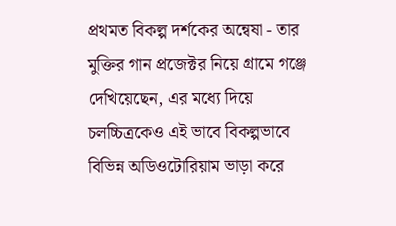প্রথমত বিকল্প দর্শকের অন্বেষা - তার মুক্তির গান প্রজেক্টর নিয়ে গ্রামে গঞ্জে দেখিয়েছেন, এর মধ্যে দিয়ে চলচ্চিত্রকেও এই ভাবে বিকল্পভাবে বিভিন্ন অডিওটোরিয়াম ভাড়া করে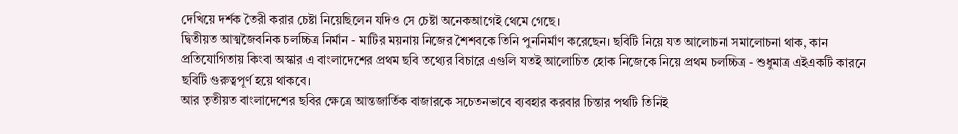দেখিয়ে দর্শক তৈরী করার চেষ্টা নিয়েছিলেন যদিও সে চেষ্টা অনেকআগেই থেমে গেছে।
দ্বিতীয়ত আত্মজৈবনিক চলচ্চিত্র নির্মান - মাটির ময়নায় নিজের শৈশবকে তিনি পুননির্মাণ করেছেন। ছবিটি নিয়ে যত আলোচনা সমালোচনা থাক, কান প্রতিযোগিতায় কিংবা অস্কার এ বাংলাদেশের প্রথম ছবি তথ্যের বিচারে এগুলি যতই আলোচিত হোক নিজেকে নিয়ে প্রথম চলচ্চিত্র - শুধুমাত্র এইএকটি কারনে ছবিটি গুরুত্বপূর্ণ হয়ে থাকবে।
আর তৃতীয়ত বাংলাদেশের ছবির ক্ষেত্রে আন্তজার্তিক বাজারকে সচেতনভাবে ব্যবহার করবার চিন্তার পথটি তিনিই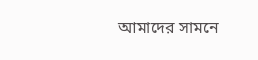আমাদের সামনে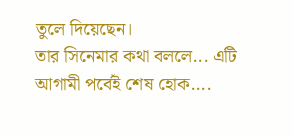তুলে দিয়েছেন।
তার সিনেমার কথা বললে... এটি আগামী পর্বেই শেষ হোক....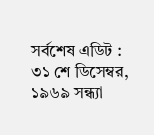সর্বশেষ এডিট : ৩১ শে ডিসেম্বর, ১৯৬৯ সন্ধ্যা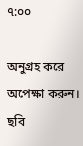৭:০০

অনুগ্রহ করে অপেক্ষা করুন। ছবি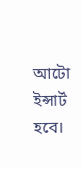আটো ইন্সার্ট হবে।